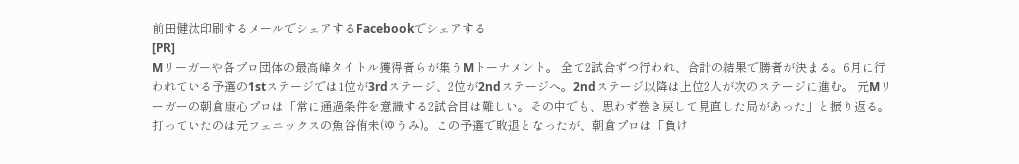前田健汰印刷するメールでシェアするFacebookでシェアする
[PR]
Mリーガーや各プロ団体の最高峰タイトル獲得者らが集うMトーナメント。 全て2試合ずつ行われ、合計の結果で勝者が決まる。6月に行われている予選の1stステージでは1位が3rdステージ、2位が2ndステージへ。2ndステージ以降は上位2人が次のステージに進む。 元Mリーガーの朝倉康心プロは「常に通過条件を意識する2試合目は難しい。その中でも、思わず巻き戻して見直した局があった」と振り返る。 打っていたのは元フェニックスの魚谷侑未(ゆうみ)。この予選で敗退となったが、朝倉プロは「負け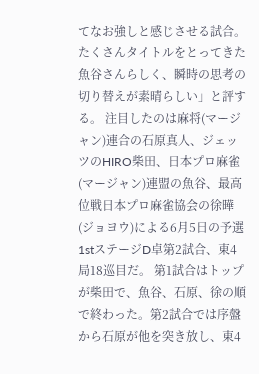てなお強しと感じさせる試合。たくさんタイトルをとってきた魚谷さんらしく、瞬時の思考の切り替えが素晴らしい」と評する。 注目したのは麻将(マージャン)連合の石原真人、ジェッツのHIRO柴田、日本プロ麻雀(マージャン)連盟の魚谷、最高位戦日本プロ麻雀協会の徐曄(ジョヨウ)による6月5日の予選1stステージD卓第2試合、東4局18巡目だ。 第1試合はトップが柴田で、魚谷、石原、徐の順で終わった。第2試合では序盤から石原が他を突き放し、東4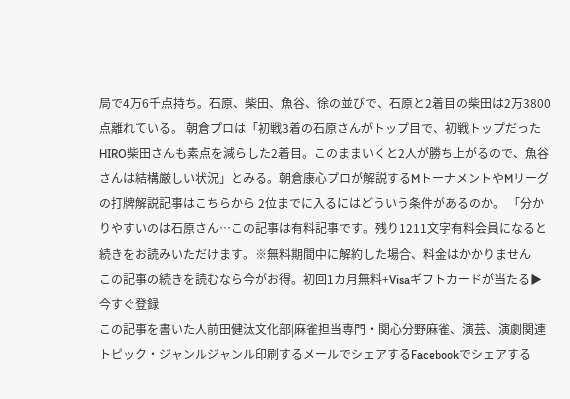局で4万6千点持ち。石原、柴田、魚谷、徐の並びで、石原と2着目の柴田は2万3800点離れている。 朝倉プロは「初戦3着の石原さんがトップ目で、初戦トップだったHIRO柴田さんも素点を減らした2着目。このままいくと2人が勝ち上がるので、魚谷さんは結構厳しい状況」とみる。朝倉康心プロが解説するMトーナメントやMリーグの打牌解説記事はこちらから 2位までに入るにはどういう条件があるのか。 「分かりやすいのは石原さん…この記事は有料記事です。残り1211文字有料会員になると続きをお読みいただけます。※無料期間中に解約した場合、料金はかかりません
この記事の続きを読むなら今がお得。初回1カ月無料+Visaギフトカードが当たる▶今すぐ登録
この記事を書いた人前田健汰文化部|麻雀担当専門・関心分野麻雀、演芸、演劇関連トピック・ジャンルジャンル印刷するメールでシェアするFacebookでシェアする